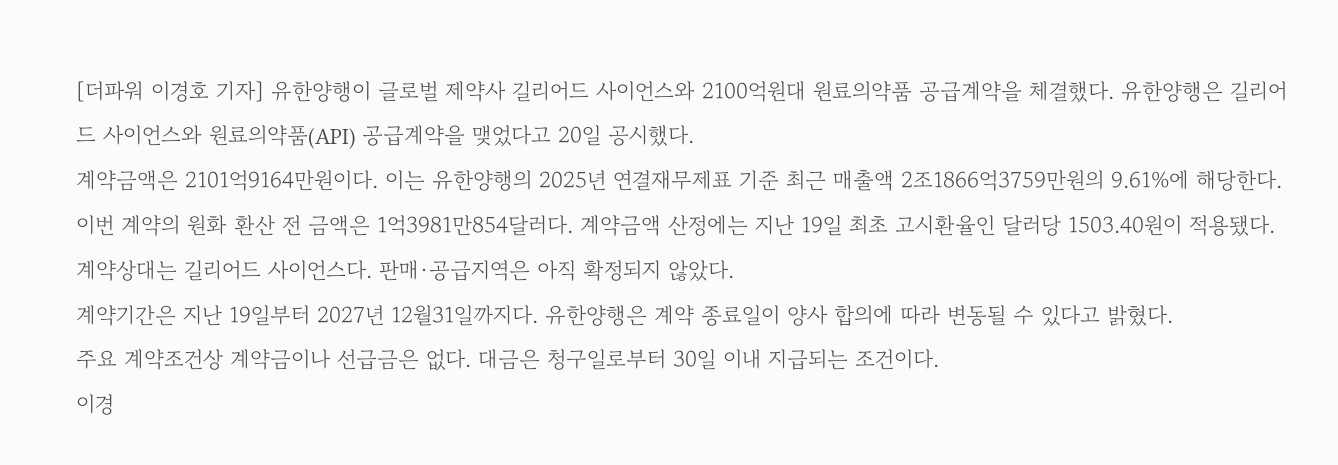[더파워 이경호 기자] 유한양행이 글로벌 제약사 길리어드 사이언스와 2100억원대 원료의약품 공급계약을 체결했다. 유한양행은 길리어드 사이언스와 원료의약품(API) 공급계약을 맺었다고 20일 공시했다.
계약금액은 2101억9164만원이다. 이는 유한양행의 2025년 연결재무제표 기준 최근 매출액 2조1866억3759만원의 9.61%에 해당한다.
이번 계약의 원화 환산 전 금액은 1억3981만854달러다. 계약금액 산정에는 지난 19일 최초 고시환율인 달러당 1503.40원이 적용됐다.
계약상대는 길리어드 사이언스다. 판매·공급지역은 아직 확정되지 않았다.
계약기간은 지난 19일부터 2027년 12월31일까지다. 유한양행은 계약 종료일이 양사 합의에 따라 변동될 수 있다고 밝혔다.
주요 계약조건상 계약금이나 선급금은 없다. 대금은 청구일로부터 30일 이내 지급되는 조건이다.
이경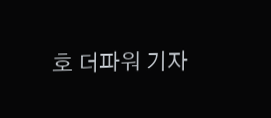호 더파워 기자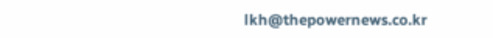lkh@thepowernews.co.kr